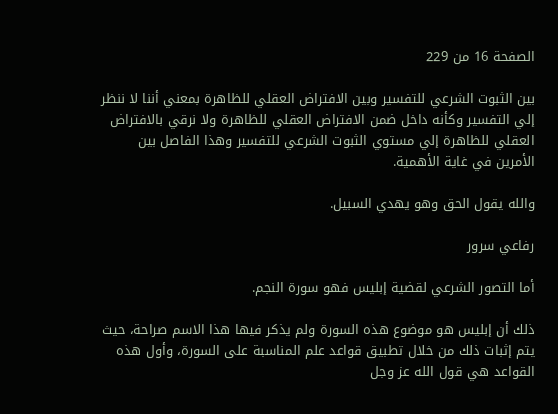الصفحة 16 من 229

بين الثبوت الشرعي للتفسير وبين الافتراض العقلي للظاهرة بمعني أننا لا ننظر إلي التفسير وكأنه داخل ضمن الافتراض العقلي للظاهرة ولا نرقي بالافتراض العقلي للظاهرة إلي مستوي الثبوت الشرعي للتفسير وهذا الفاصل بين الأمرين في غاية الأهمية.

والله يقول الحق وهو يهدي السبيل.

رفاعي سرور

أما التصور الشرعي لقضية إبليس فهو سورة النجم.

ذلك أن إبليس هو موضوع هذه السورة ولم يذكر فيها هذا الاسم صراحة، حيث يتم إثبات ذلك من خلال تطبيق قواعد علم المناسبة على السورة، وأول هذه القواعد هي قول الله عز وجل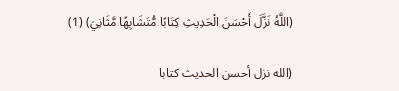(اللَّهُ نَزَّلَ أَحْسَنَ الْحَدِيثِ كِتَابًا مُّتَشَابِهًا مَّثَانِيَ) (1)

(الله نزل أحسن الحديث كتابا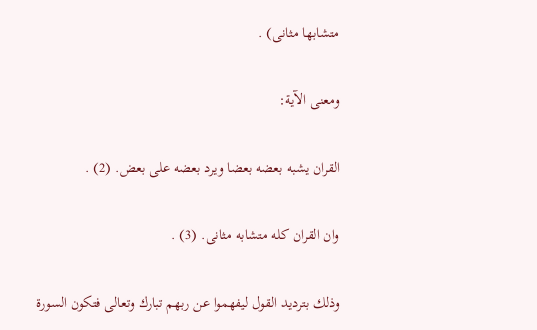متشابها مثانى) .

ومعنى الآية:

القران يشبه بعضه بعضا ويرد بعضه على بعض. (2) .

وان القران كله متشابه مثانى. (3) .

وذلك بترديد القول ليفهموا عن ربهم تبارك وتعالى فتكون السورة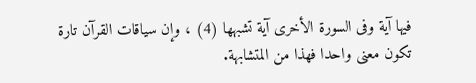فيها آية وفى السورة الأخرى آية تشبهها (4) ، وإن سياقات القرآن تارة تكون معنى واحدا فهذا من المتشابهة.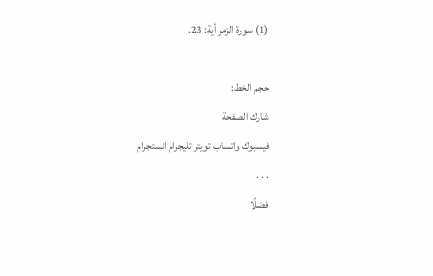(1) سورة الزمر أية: 23.

حجم الخط:
شارك الصفحة
فيسبوك واتساب تويتر تليجرام انستجرام
. . .
فضلًا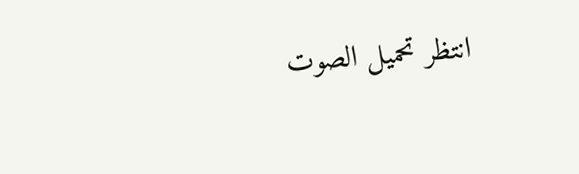انتظر تحميل الصوت